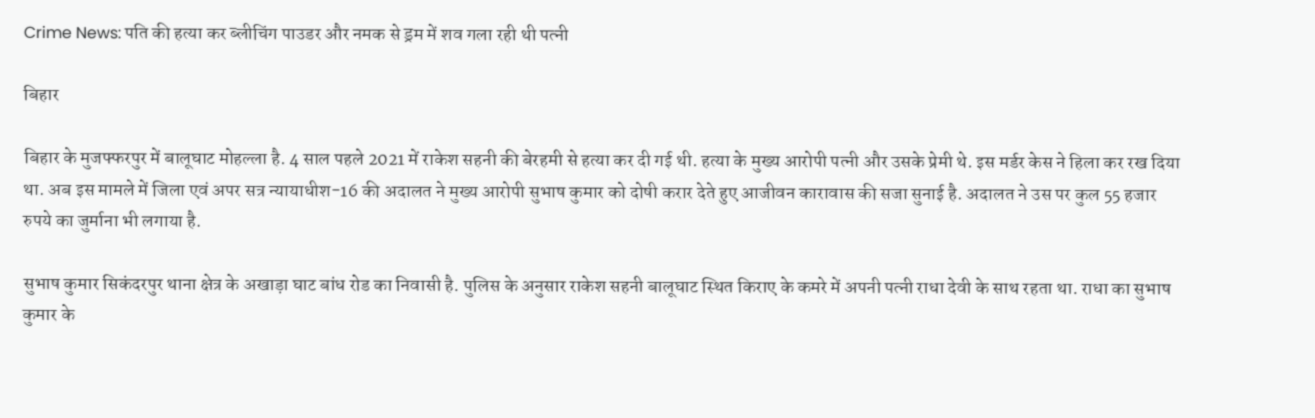Crime News: पति की हत्या कर ब्लीचिंग पाउडर और नमक से ड्रम में शव गला रही थी पत्नी

बिहार

बिहार के मुजफ्फरपुर में बालूघाट मोहल्ला है. 4 साल पहले 2021 में राकेश सहनी की बेरहमी से हत्या कर दी गई थी. हत्या के मुख्य आरोपी पत्नी और उसके प्रेमी थे. इस मर्डर केस ने हिला कर रख दिया था. अब इस मामले में जिला एवं अपर सत्र न्यायाधीश-16 की अदालत ने मुख्य आरोपी सुभाष कुमार को दोषी करार देते हुए आजीवन कारावास की सजा सुनाई है. अदालत ने उस पर कुल 55 हजार रुपये का जुर्माना भी लगाया है.

सुभाष कुमार सिकंदरपुर थाना क्षेत्र के अखाड़ा घाट बांध रोड का निवासी है. पुलिस के अनुसार राकेश सहनी बालूघाट स्थित किराए के कमरे में अपनी पत्नी राधा देवी के साथ रहता था. राधा का सुभाष कुमार के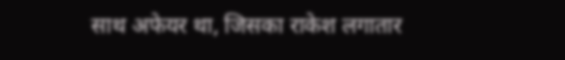साथ अफेयर था, जिसका राकेश लगातार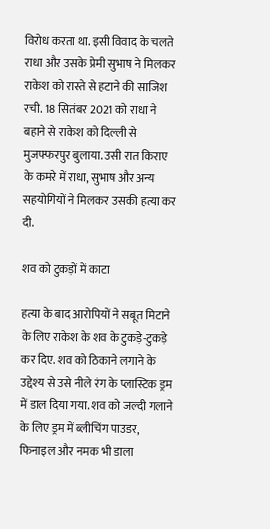विरोध करता था. इसी विवाद के चलते राधा और उसके प्रेमी सुभाष ने मिलकर राकेश को रास्ते से हटाने की साजिश रची. 18 सितंबर 2021 को राधा ने बहाने से राकेश को दिल्ली से मुजफ्फरपुर बुलाया. उसी रात किराए के कमरे में राधा, सुभाष और अन्य सहयोगियों ने मिलकर उसकी हत्या कर दी.

शव को टुकड़ों में काटा

हत्या के बाद आरोपियों ने सबूत मिटाने के लिए राकेश के शव के टुकड़े-टुकड़े कर दिए. शव को ठिकाने लगाने के उद्देश्य से उसे नीले रंग के प्लास्टिक ड्रम में डाल दिया गया. शव को जल्दी गलाने के लिए ड्रम में ब्लीचिंग पाउडर, फिनाइल और नमक भी डाला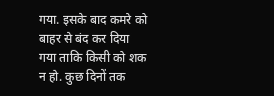गया. इसके बाद कमरे को बाहर से बंद कर दिया गया ताकि किसी को शक न हो. कुछ दिनों तक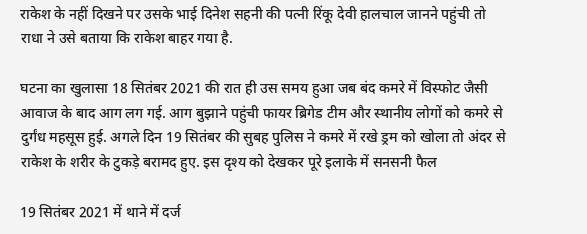राकेश के नहीं दिखने पर उसके भाई दिनेश सहनी की पत्नी रिंकू देवी हालचाल जानने पहुंची तो राधा ने उसे बताया कि राकेश बाहर गया है.

घटना का खुलासा 18 सितंबर 2021 की रात ही उस समय हुआ जब बंद कमरे में विस्फोट जैसी आवाज के बाद आग लग गई. आग बुझाने पहुंची फायर ब्रिगेड टीम और स्थानीय लोगों को कमरे से दुर्गंध महसूस हुई. अगले दिन 19 सितंबर की सुबह पुलिस ने कमरे में रखे ड्रम को खोला तो अंदर से राकेश के शरीर के टुकड़े बरामद हुए. इस दृश्य को देखकर पूरे इलाके में सनसनी फैल

19 सितंबर 2021 में थाने में दर्ज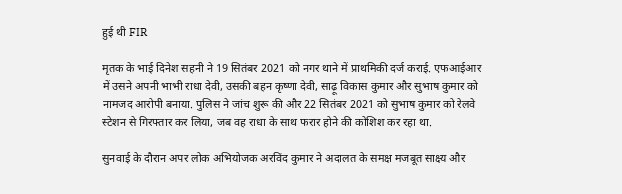हुई थी FIR

मृतक के भाई दिनेश सहनी ने 19 सितंबर 2021 को नगर थाने में प्राथमिकी दर्ज कराई. एफआईआर में उसने अपनी भाभी राधा देवी, उसकी बहन कृष्णा देवी, साढ़ू विकास कुमार और सुभाष कुमार को नामजद आरोपी बनाया. पुलिस ने जांच शुरू की और 22 सितंबर 2021 को सुभाष कुमार को रेलवे स्टेशन से गिरफ्तार कर लिया, जब वह राधा के साथ फरार होने की कोशिश कर रहा था.

सुनवाई के दौरान अपर लोक अभियोजक अरविंद कुमार ने अदालत के समक्ष मजबूत साक्ष्य और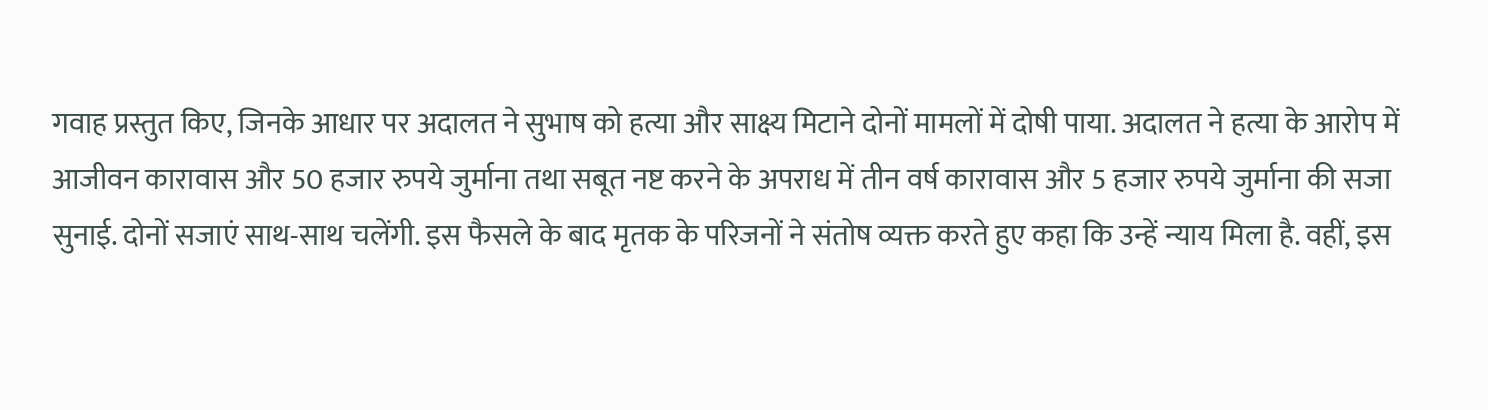गवाह प्रस्तुत किए, जिनके आधार पर अदालत ने सुभाष को हत्या और साक्ष्य मिटाने दोनों मामलों में दोषी पाया. अदालत ने हत्या के आरोप में आजीवन कारावास और 50 हजार रुपये जुर्माना तथा सबूत नष्ट करने के अपराध में तीन वर्ष कारावास और 5 हजार रुपये जुर्माना की सजा सुनाई. दोनों सजाएं साथ-साथ चलेंगी. इस फैसले के बाद मृतक के परिजनों ने संतोष व्यक्त करते हुए कहा कि उन्हें न्याय मिला है. वहीं, इस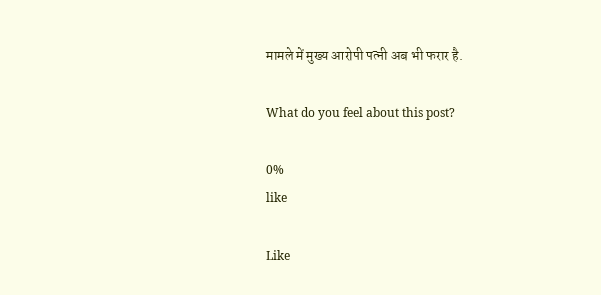मामले में मुख्य आरोपी पत्नी अब भी फरार है.

What do you feel about this post?

0%
like

Like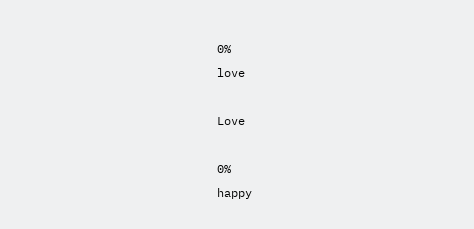0%
love

Love

0%
happy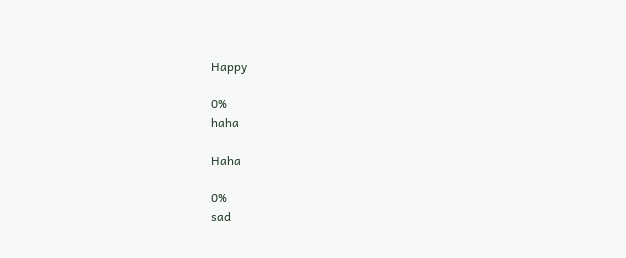Happy

0%
haha

Haha

0%
sad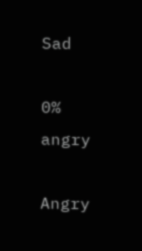Sad

0%
angry

Angry